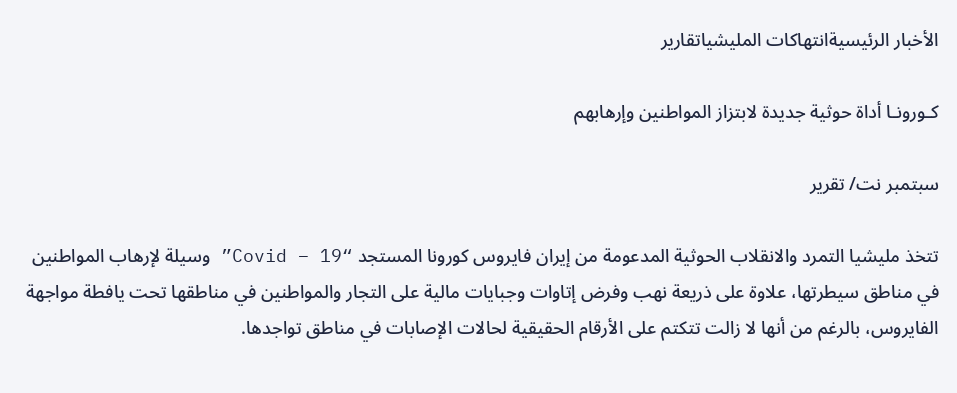الأخبار الرئيسيةانتهاكات المليشياتقارير

كـورونـا أداة حوثية جديدة لابتزاز المواطنين وإرهابهم

سبتمبر نت/ تقرير

تتخذ مليشيا التمرد والانقلاب الحوثية المدعومة من إيران فايروس كورونا المستجد “Covid – 19” وسيلة لإرهاب المواطنين في مناطق سيطرتها، علاوة على ذريعة نهب وفرض إتاوات وجبايات مالية على التجار والمواطنين في مناطقها تحت يافطة مواجهة الفايروس، بالرغم من أنها لا زالت تتكتم على الأرقام الحقيقية لحالات الإصابات في مناطق تواجدها.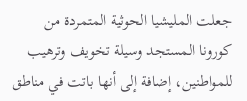جعلت المليشيا الحوثية المتمردة من كورونا المستجد وسيلة تخويف وترهيب للمواطنين، إضافة إلى أنها باتت في مناطق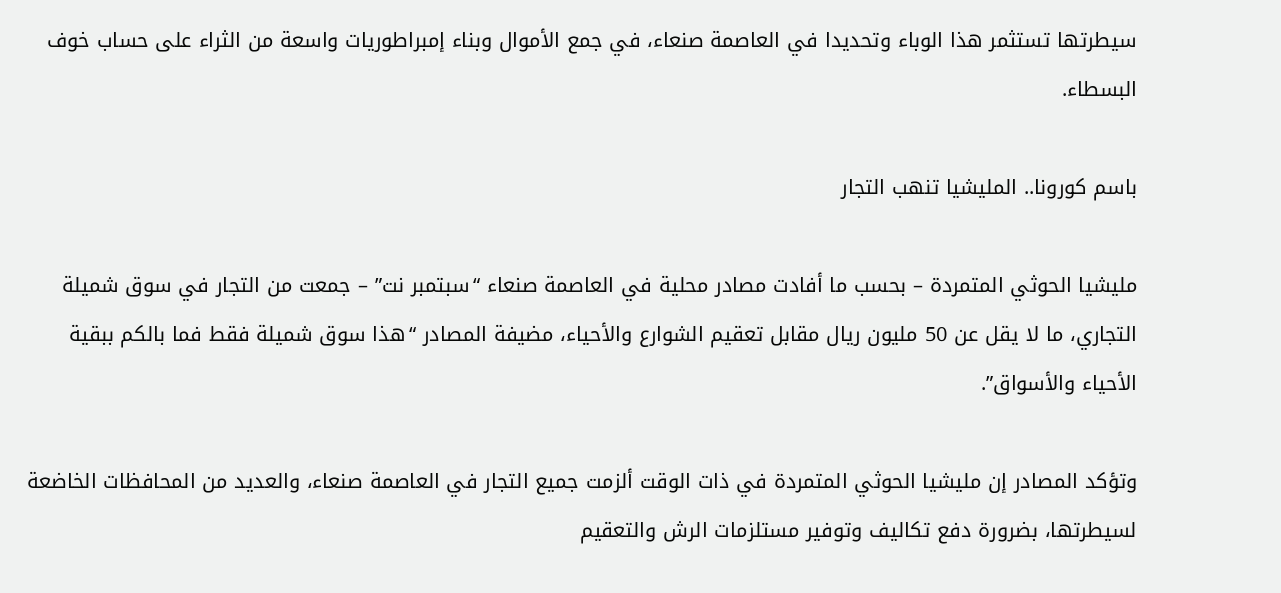سيطرتها تستثمر هذا الوباء وتحديدا في العاصمة صنعاء، في جمع الأموال وبناء إمبراطوريات واسعة من الثراء على حساب خوف البسطاء.

باسم كورونا.. المليشيا تنهب التجار

مليشيا الحوثي المتمردة – بحسب ما أفادت مصادر محلية في العاصمة صنعاء “سبتمبر نت” – جمعت من التجار في سوق شميلة التجاري، ما لا يقل عن 50 مليون ريال مقابل تعقيم الشوارع والأحياء، مضيفة المصادر “هذا سوق شميلة فقط فما بالكم ببقية الأحياء والأسواق”.

وتؤكد المصادر إن مليشيا الحوثي المتمردة في ذات الوقت ألزمت جميع التجار في العاصمة صنعاء، والعديد من المحافظات الخاضعة لسيطرتها، بضرورة دفع تكاليف وتوفير مستلزمات الرش والتعقيم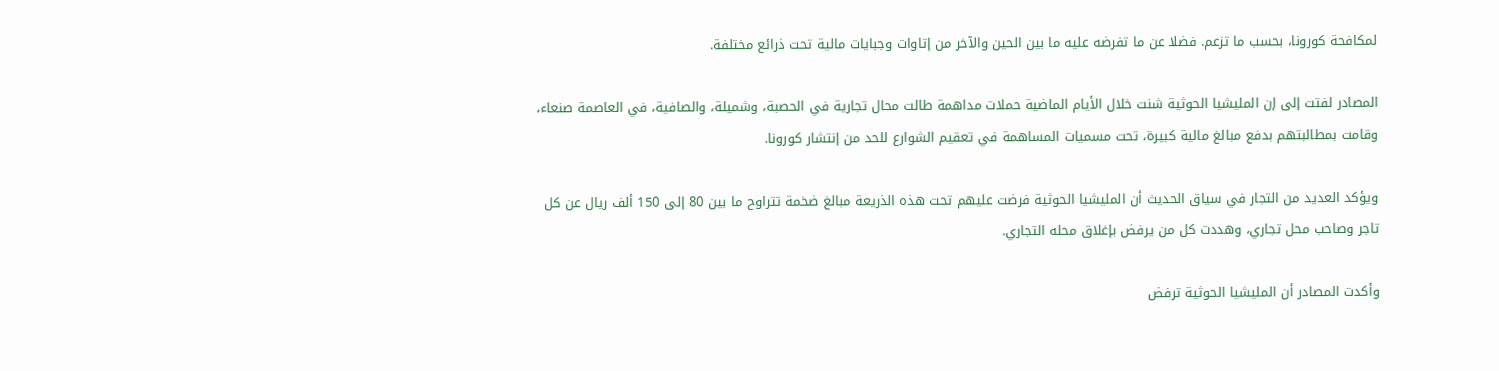لمكافحة كورونا، بحسب ما تزعم. فضلا عن ما تفرضه عليه ما بين الحين والآخر من إتاوات وجبايات مالية تحت ذرائع مختلفة.

المصادر لفتت إلى إن المليشيا الحوثية شنت خلال الأيام الماضية حملات مداهمة طالت محال تجارية في الحصبة، وشميلة، والصافية، في العاصمة صنعاء، وقامت بمطالبتهم بدفع مبالغ مالية كبيرة، تحت مسميات المساهمة في تعقيم الشوارع للحد من إنتشار كورونا.

ويؤكد العديد من التجار في سياق الحديث أن المليشيا الحوثية فرضت عليهم تحت هذه الذريعة مبالغ ضخمة تتراوح ما بين 80 إلى 150 ألف ريال عن كل تاجر وصاحب محل تجاري، وهددت كل من يرفض بإغلاق محله التجاري.

وأكدت المصادر أن المليشيا الحوثية ترفض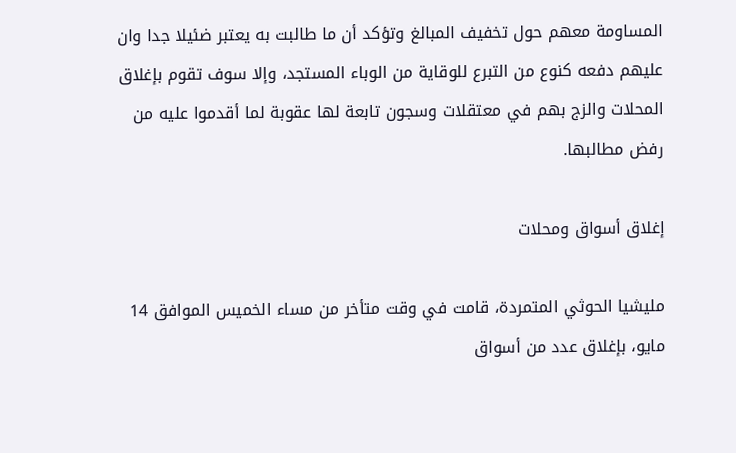المساومة معهم حول تخفيف المبالغ وتؤكد أن ما طالبت به يعتبر ضئيلا جدا وان عليهم دفعه كنوع من التبرع للوقاية من الوباء المستجد، وإلا سوف تقوم بإغلاق المحلات والزج بهم في معتقلات وسجون تابعة لها عقوبة لما أقدموا عليه من رفض مطالبها.

إغلاق أسواق ومحلات

مليشيا الحوثي المتمردة، قامت في وقت متأخر من مساء الخميس الموافق 14 مايو، بإغلاق عدد من أسواق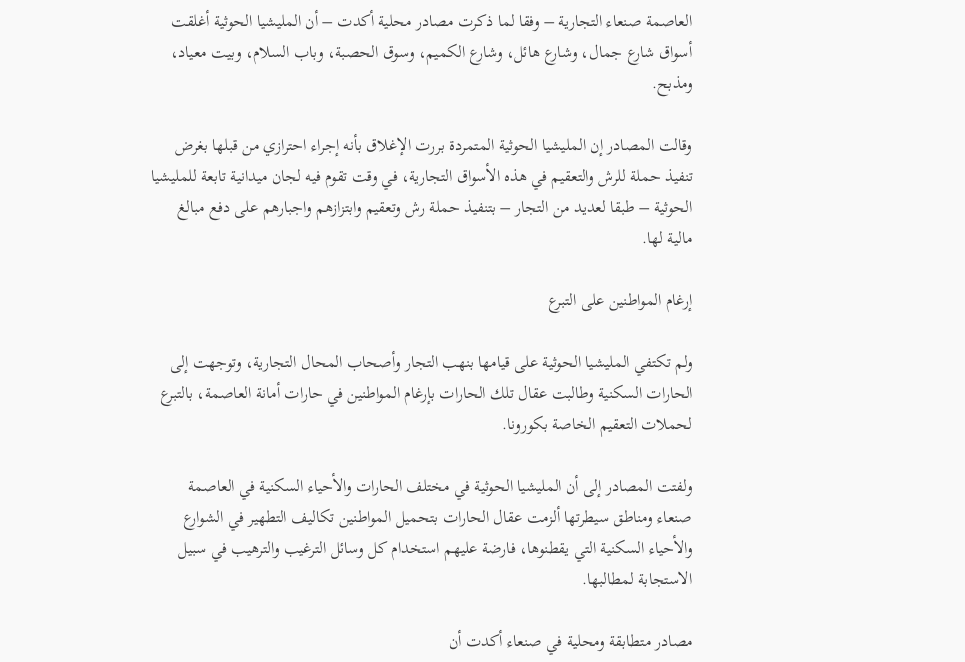العاصمة صنعاء التجارية – وفقا لما ذكرت مصادر محلية أكدت – أن المليشيا الحوثية أغلقت أسواق شارع جمال، وشارع هائل، وشارع الكميم، وسوق الحصبة، وباب السلام، وبيت معياد، ومذبح.

وقالت المصادر إن المليشيا الحوثية المتمردة بررت الإغلاق بأنه إجراء احترازي من قبلها بغرض تنفيذ حملة للرش والتعقيم في هذه الأسواق التجارية، في وقت تقوم فيه لجان ميدانية تابعة للمليشيا الحوثية – طبقا لعديد من التجار – بتنفيذ حملة رش وتعقيم وابتزازهم واجبارهم على دفع مبالغ مالية لها.

إرغام المواطنين على التبرع

ولم تكتفي المليشيا الحوثية على قيامها بنهب التجار وأصحاب المحال التجارية، وتوجهت إلى الحارات السكنية وطالبت عقال تلك الحارات بإرغام المواطنين في حارات أمانة العاصمة، بالتبرع لحملات التعقيم الخاصة بكورونا.

ولفتت المصادر إلى أن المليشيا الحوثية في مختلف الحارات والأحياء السكنية في العاصمة صنعاء ومناطق سيطرتها ألزمت عقال الحارات بتحميل المواطنين تكاليف التطهير في الشوارع والأحياء السكنية التي يقطنوها، فارضة عليهم استخدام كل وسائل الترغيب والترهيب في سبيل الاستجابة لمطالبها.

مصادر متطابقة ومحلية في صنعاء أكدت أن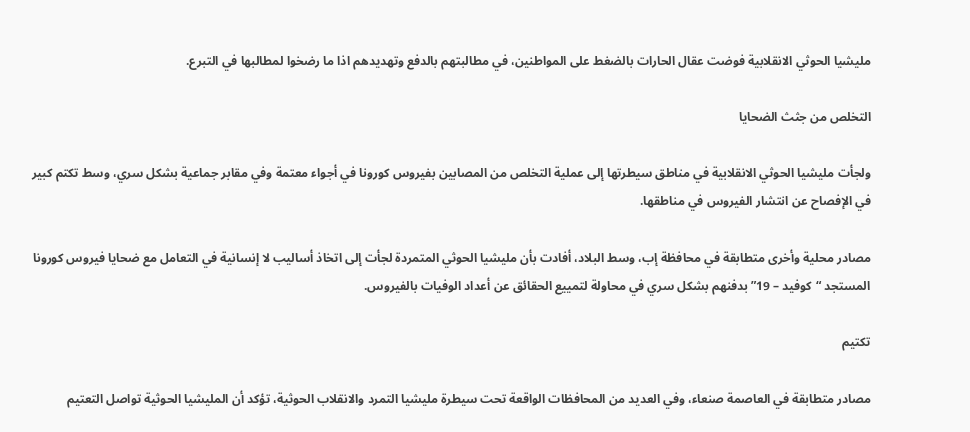مليشيا الحوثي الانقلابية فوضت عقال الحارات بالضغط على المواطنين، في مطالبتهم بالدفع وتهديدهم اذا ما رضخوا لمطالبها في التبرع.

التخلص من جثث الضحايا

ولجأت مليشيا الحوثي الانقلابية في مناطق سيطرتها إلى عملية التخلص من المصابين بفيروس كورونا في أجواء معتمة وفي مقابر جماعية بشكل سري، وسط تكتم كبير في الإفصاح عن انتشار الفيروس في مناطقها.

مصادر محلية وأخرى متطابقة في محافظة إب، وسط البلاد، أفادت بأن مليشيا الحوثي المتمردة لجأت إلى اتخاذ أساليب لا إنسانية في التعامل مع ضحايا فيروس كورونا المستجد “كوفيد – 19” بدفنهم بشكل سري في محاولة لتمييع الحقائق عن أعداد الوفيات بالفيروس.

تكتيم

مصادر متطابقة في العاصمة صنعاء، وفي العديد من المحافظات الواقعة تحت سيطرة مليشيا التمرد والانقلاب الحوثية، تؤكد أن المليشيا الحوثية تواصل التعتيم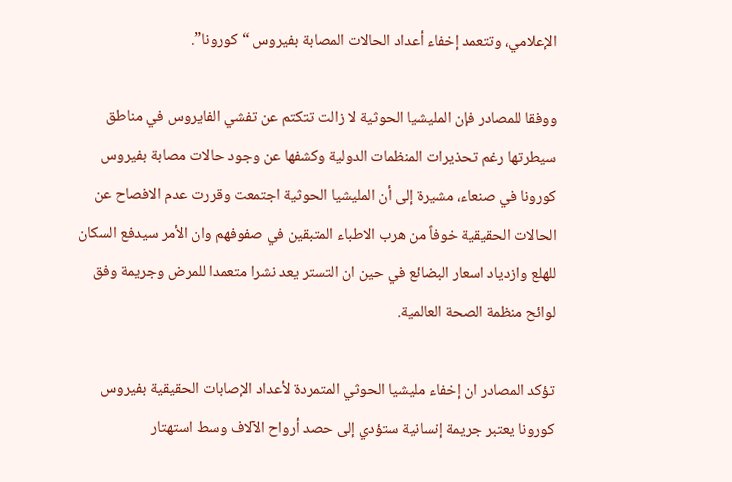الإعلامي، وتتعمد إخفاء أعداد الحالات المصابة بفيروس “كورونا”.

ووفقا للمصادر فإن المليشيا الحوثية لا زالت تتكتم عن تفشي الفايروس في مناطق سيطرتها رغم تحذيرات المنظمات الدولية وكشفها عن وجود حالات مصابة بفيروس كورونا في صنعاء، مشيرة إلى أن المليشيا الحوثية اجتمعت وقررت عدم الافصاح عن الحالات الحقيقية خوفاً من هرب الاطباء المتبقين في صفوفهم وان الأمر سيدفع السكان للهلع وازدياد اسعار البضائع في حين ان التستر يعد نشرا متعمدا للمرض وجريمة وفق لوائح منظمة الصحة العالمية.

تؤكد المصادر ان إخفاء مليشيا الحوثي المتمردة لأعداد الإصابات الحقيقية بفيروس كورونا يعتبر جريمة إنسانية ستؤدي إلى حصد أرواح الآلاف وسط استهتار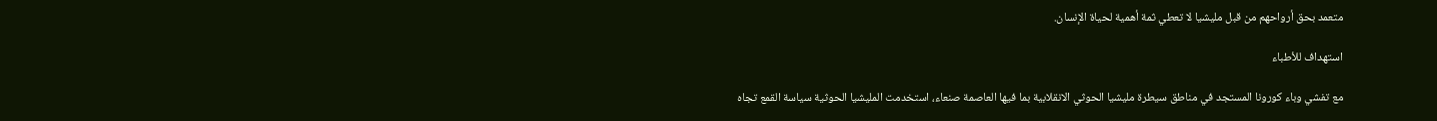متعمد بحق أرواحهم من قبل مليشيا لا تعطي ثمة أهمية لحياة الإنسان.

استهداف للأطباء

مع تفشي وباء كورونا المستجد في مناطق سيطرة مليشيا الحوثي الانقلابية بما فيها العاصمة صنعاء، استخدمت المليشيا الحوثية سياسة القمع تجاه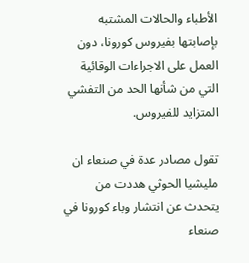الأطباء والحالات المشتبه بإصابتها بفيروس كورونا، دون العمل على الاجراءات الوقائية التي من شأنها الحد من التفشي المتزايد للفيروس.

تقول مصادر عدة في صنعاء ان مليشيا الحوثي هددت من يتحدث عن انتشار وباء كورونا في صنعاء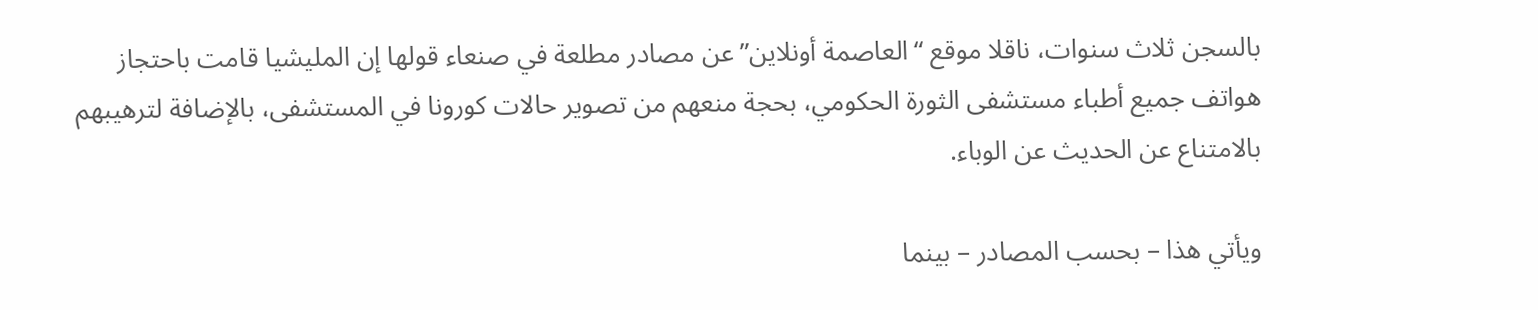بالسجن ثلاث سنوات، ناقلا موقع “العاصمة أونلاين” عن مصادر مطلعة في صنعاء قولها إن المليشيا قامت باحتجاز هواتف جميع أطباء مستشفى الثورة الحكومي، بحجة منعهم من تصوير حالات كورونا في المستشفى، بالإضافة لترهيبهم بالامتناع عن الحديث عن الوباء.

ويأتي هذا – بحسب المصادر – بينما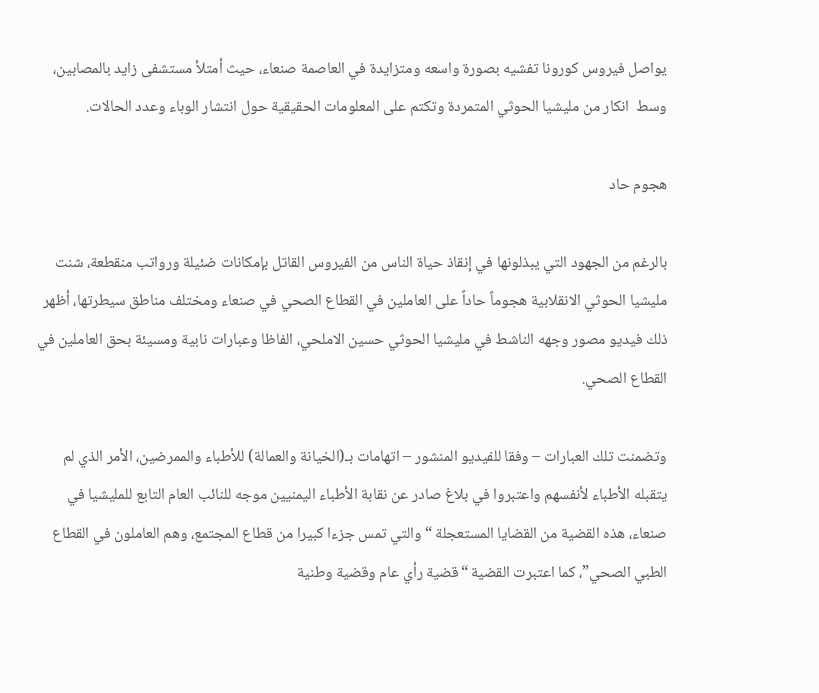يواصل فيروس كورونا تفشيه بصورة واسعه ومتزايدة في العاصمة صنعاء، حيث أمتلأ مستشفى زايد بالمصابين، وسط  انكار من مليشيا الحوثي المتمردة وتكتم على المعلومات الحقيقية حول انتشار الوباء وعدد الحالات.

هجوم حاد

بالرغم من الجهود التي يبذلونها في إنقاذ حياة الناس من الفيروس القاتل بإمكانات ضئيلة ورواتب منقطعة، شنت مليشيا الحوثي الانقلابية هجوماً حاداً على العاملين في القطاع الصحي في صنعاء ومختلف مناطق سيطرتها، أظهر ذلك فيديو مصور وجهه الناشط في مليشيا الحوثي حسين الاملحي، الفاظا وعبارات نابية ومسيئة بحق العاملين في القطاع الصحي.

وتضمنت تلك العبارات – وفقا للفيديو المنشور – اتهامات بـ(الخيانة والعمالة) للأطباء والممرضين، الأمر الذي لم يتقبله الأطباء لأنفسهم واعتبروا في بلاغ صادر عن نقابة الأطباء اليمنيين موجه للنائب العام التابع للمليشيا في صنعاء، هذه القضية من القضايا المستعجلة “والتي تمس جزءا كبيرا من قطاع المجتمع، وهم العاملون في القطاع الطبي الصحي”، كما اعتبرت القضية “قضية رأي عام وقضية وطنية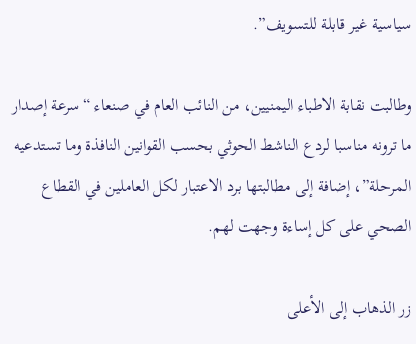سياسية غير قابلة للتسويف”.

وطالبت نقابة الاطباء اليمنيين، من النائب العام في صنعاء “سرعة إصدار ما ترونه مناسبا لردع الناشط الحوثي بحسب القوانين النافذة وما تستدعيه المرحلة”، إضافة إلى مطالبتها برد الاعتبار لكل العاملين في القطاع الصحي على كل إساءة وجهت لهم.

زر الذهاب إلى الأعلى